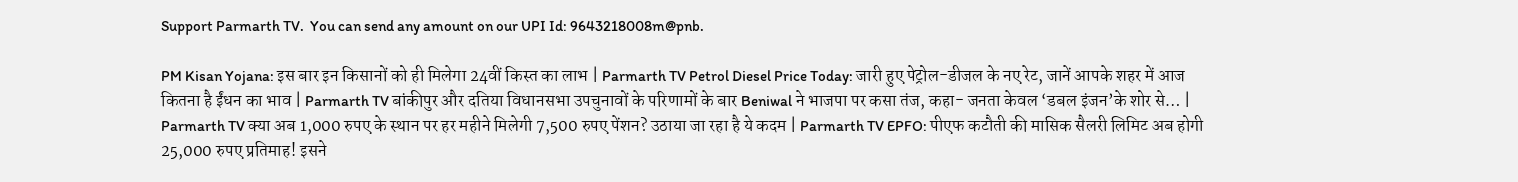Support Parmarth TV.  You can send any amount on our UPI Id: 9643218008m@pnb.

PM Kisan Yojana: इस बार इन किसानों को ही मिलेगा 24वीं किस्त का लाभ | Parmarth TV Petrol Diesel Price Today: जारी हुए पेट्रोल-डीजल के नए रेट, जानें आपके शहर में आज कितना है ईंधन का भाव | Parmarth TV बांकीपुर और दतिया विधानसभा उपचुनावों के परिणामों के बार Beniwal ने भाजपा पर कसा तंज, कहा- जनता केवल ‘डबल इंजन’के शोर से… | Parmarth TV क्या अब 1,000 रुपए के स्थान पर हर महीने मिलेगी 7,500 रुपए पेंशन? उठाया जा रहा है ये कदम | Parmarth TV EPFO: पीएफ कटौती की मासिक सैलरी लिमिट अब होगी 25,000 रुपए प्रतिमाह! इसने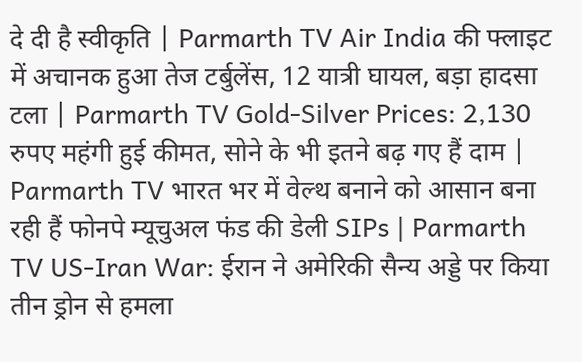दे दी है स्वीकृति | Parmarth TV Air India की फ्लाइट में अचानक हुआ तेज टर्बुलेंस, 12 यात्री घायल, बड़ा हादसा टला | Parmarth TV Gold-Silver Prices: 2,130 रुपए महंगी हुई कीमत, सोने के भी इतने बढ़ गए हैं दाम | Parmarth TV भारत भर में वेल्थ बनाने को आसान बना रही हैं फोनपे म्यूचुअल फंड की डेली SIPs | Parmarth TV US-Iran War: ईरान ने अमेरिकी सैन्य अड्डे पर किया तीन ड्रोन से हमला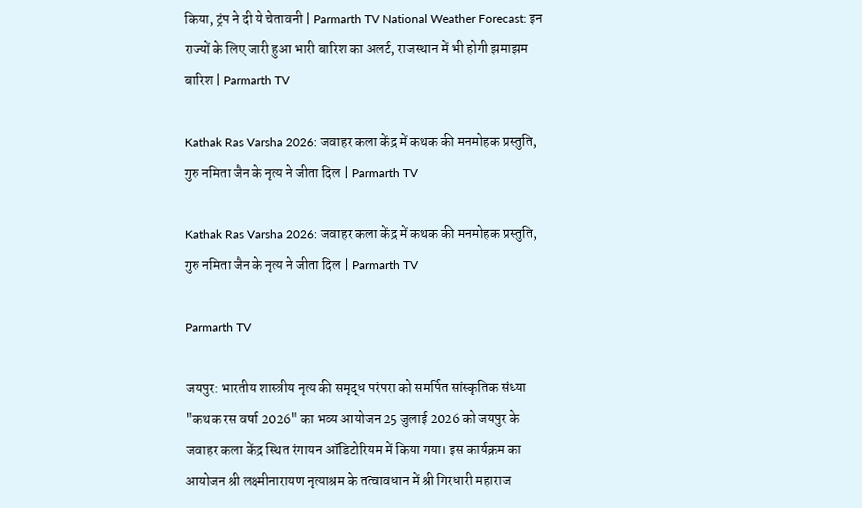किया, ट्रंप ने दी ये चेतावनी | Parmarth TV National Weather Forecast: इन राज्यों के लिए जारी हुआ भारी बारिश का अलर्ट, राजस्थान में भी होगी झमाझम बारिश | Parmarth TV

Kathak Ras Varsha 2026: जवाहर कला केंद्र में कथक की मनमोहक प्रस्तुति, गुरु नमिता जैन के नृत्य ने जीता दिल | Parmarth TV

Kathak Ras Varsha 2026: जवाहर कला केंद्र में कथक की मनमोहक प्रस्तुति, गुरु नमिता जैन के नृत्य ने जीता दिल | Parmarth TV

Parmarth TV

जयपुर: भारतीय शास्त्रीय नृत्य की समृद्ध परंपरा को समर्पित सांस्कृतिक संध्या "कथक रस वर्षा 2026" का भव्य आयोजन 25 जुलाई 2026 को जयपुर के जवाहर कला केंद्र स्थित रंगायन ऑडिटोरियम में किया गया। इस कार्यक्रम का आयोजन श्री लक्ष्मीनारायण नृत्याश्रम के तत्वावधान में श्री गिरधारी महाराज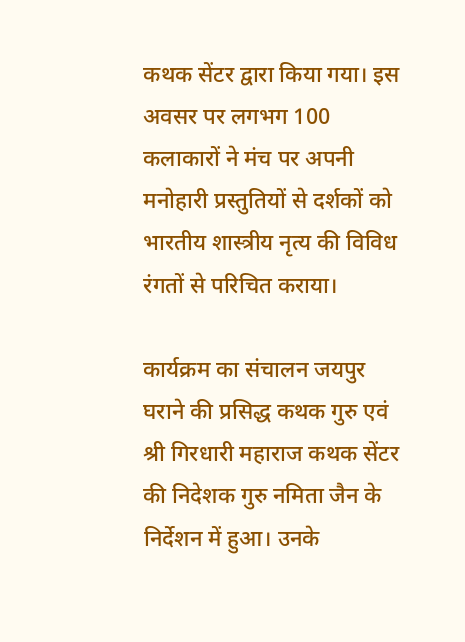कथक सेंटर द्वारा किया गया। इस अवसर पर लगभग 100 कलाकारों ने मंच पर अपनी मनोहारी प्रस्तुतियों से दर्शकों को भारतीय शास्त्रीय नृत्य की विविध रंगतों से परिचित कराया।

कार्यक्रम का संचालन जयपुर घराने की प्रसिद्ध कथक गुरु एवं श्री गिरधारी महाराज कथक सेंटर की निदेशक गुरु नमिता जैन के निर्देशन में हुआ। उनके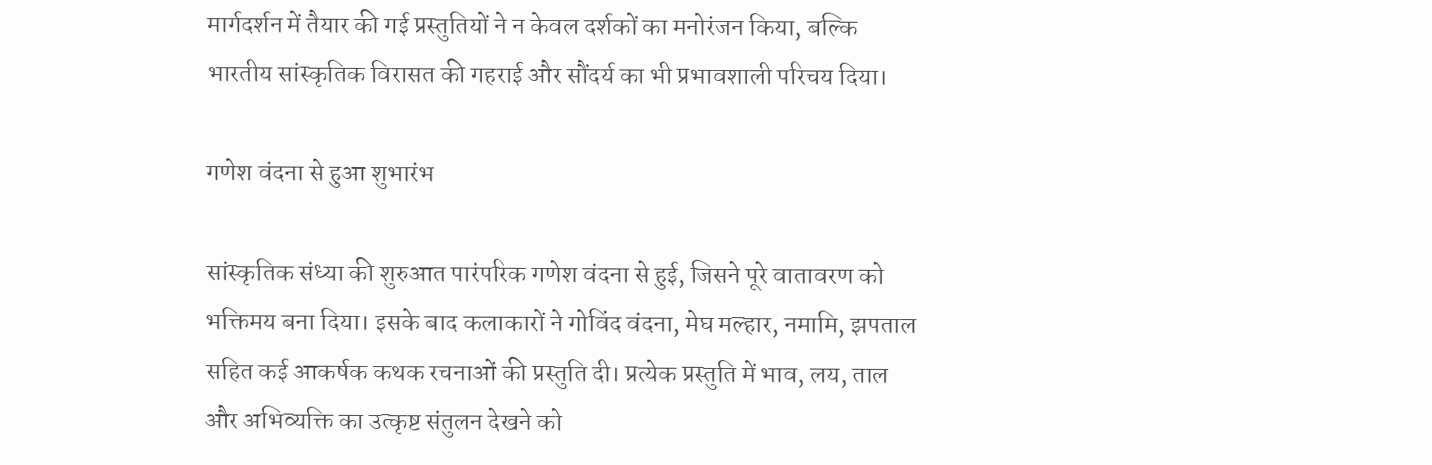मार्गदर्शन में तैयार की गई प्रस्तुतियों ने न केवल दर्शकों का मनोरंजन किया, बल्कि भारतीय सांस्कृतिक विरासत की गहराई और सौंदर्य का भी प्रभावशाली परिचय दिया।

गणेश वंदना से हुआ शुभारंभ

सांस्कृतिक संध्या की शुरुआत पारंपरिक गणेश वंदना से हुई, जिसने पूरे वातावरण को भक्तिमय बना दिया। इसके बाद कलाकारों ने गोविंद वंदना, मेघ मल्हार, नमामि, झपताल सहित कई आकर्षक कथक रचनाओं की प्रस्तुति दी। प्रत्येक प्रस्तुति में भाव, लय, ताल और अभिव्यक्ति का उत्कृष्ट संतुलन देखने को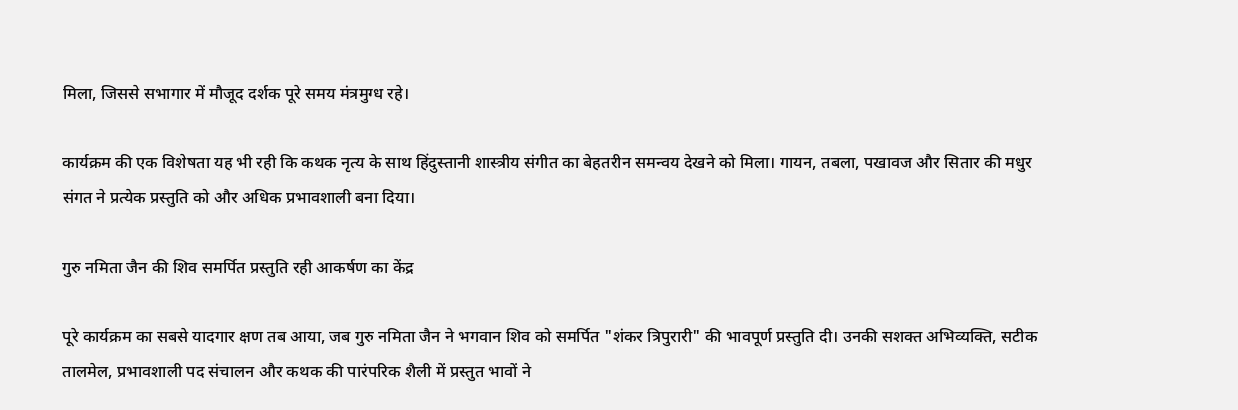मिला, जिससे सभागार में मौजूद दर्शक पूरे समय मंत्रमुग्ध रहे।

कार्यक्रम की एक विशेषता यह भी रही कि कथक नृत्य के साथ हिंदुस्तानी शास्त्रीय संगीत का बेहतरीन समन्वय देखने को मिला। गायन, तबला, पखावज और सितार की मधुर संगत ने प्रत्येक प्रस्तुति को और अधिक प्रभावशाली बना दिया।

गुरु नमिता जैन की शिव समर्पित प्रस्तुति रही आकर्षण का केंद्र

पूरे कार्यक्रम का सबसे यादगार क्षण तब आया, जब गुरु नमिता जैन ने भगवान शिव को समर्पित "शंकर त्रिपुरारी" की भावपूर्ण प्रस्तुति दी। उनकी सशक्त अभिव्यक्ति, सटीक तालमेल, प्रभावशाली पद संचालन और कथक की पारंपरिक शैली में प्रस्तुत भावों ने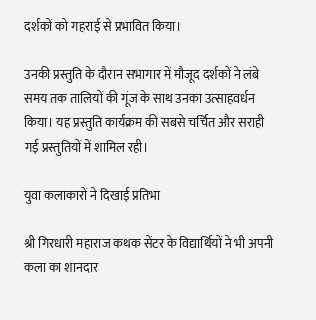दर्शकों को गहराई से प्रभावित किया।

उनकी प्रस्तुति के दौरान सभागार में मौजूद दर्शकों ने लंबे समय तक तालियों की गूंज के साथ उनका उत्साहवर्धन किया। यह प्रस्तुति कार्यक्रम की सबसे चर्चित और सराही गई प्रस्तुतियों में शामिल रही।

युवा कलाकारों ने दिखाई प्रतिभा

श्री गिरधारी महाराज कथक सेंटर के विद्यार्थियों ने भी अपनी कला का शानदार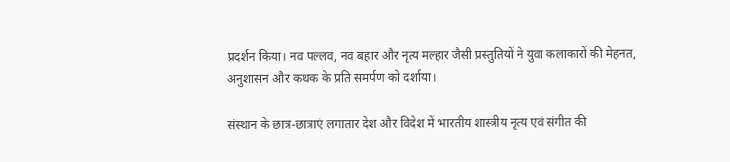प्रदर्शन किया। नव पल्लव, नव बहार और नृत्य मल्हार जैसी प्रस्तुतियों ने युवा कलाकारों की मेहनत, अनुशासन और कथक के प्रति समर्पण को दर्शाया।

संस्थान के छात्र-छात्राएं लगातार देश और विदेश में भारतीय शास्त्रीय नृत्य एवं संगीत की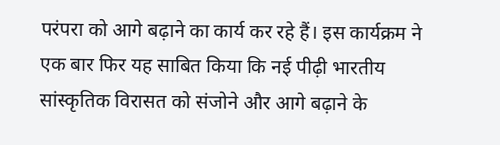परंपरा को आगे बढ़ाने का कार्य कर रहे हैं। इस कार्यक्रम ने एक बार फिर यह साबित किया कि नई पीढ़ी भारतीय सांस्कृतिक विरासत को संजोने और आगे बढ़ाने के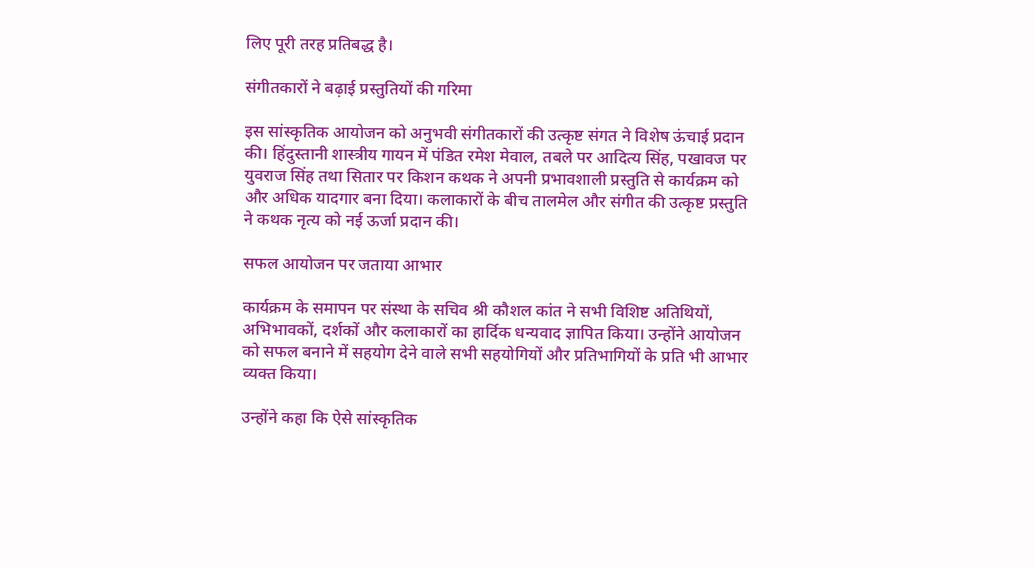लिए पूरी तरह प्रतिबद्ध है।

संगीतकारों ने बढ़ाई प्रस्तुतियों की गरिमा

इस सांस्कृतिक आयोजन को अनुभवी संगीतकारों की उत्कृष्ट संगत ने विशेष ऊंचाई प्रदान की। हिंदुस्तानी शास्त्रीय गायन में पंडित रमेश मेवाल, तबले पर आदित्य सिंह, पखावज पर युवराज सिंह तथा सितार पर किशन कथक ने अपनी प्रभावशाली प्रस्तुति से कार्यक्रम को और अधिक यादगार बना दिया। कलाकारों के बीच तालमेल और संगीत की उत्कृष्ट प्रस्तुति ने कथक नृत्य को नई ऊर्जा प्रदान की।

सफल आयोजन पर जताया आभार

कार्यक्रम के समापन पर संस्था के सचिव श्री कौशल कांत ने सभी विशिष्ट अतिथियों, अभिभावकों, दर्शकों और कलाकारों का हार्दिक धन्यवाद ज्ञापित किया। उन्होंने आयोजन को सफल बनाने में सहयोग देने वाले सभी सहयोगियों और प्रतिभागियों के प्रति भी आभार व्यक्त किया।

उन्होंने कहा कि ऐसे सांस्कृतिक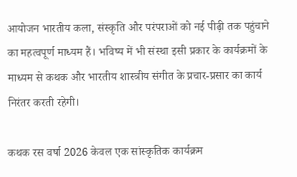आयोजन भारतीय कला, संस्कृति और परंपराओं को नई पीढ़ी तक पहुंचाने का महत्वपूर्ण माध्यम हैं। भविष्य में भी संस्था इसी प्रकार के कार्यक्रमों के माध्यम से कथक और भारतीय शास्त्रीय संगीत के प्रचार-प्रसार का कार्य निरंतर करती रहेगी।

कथक रस वर्षा 2026 केवल एक सांस्कृतिक कार्यक्रम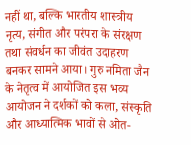नहीं था, बल्कि भारतीय शास्त्रीय नृत्य, संगीत और परंपरा के संरक्षण तथा संवर्धन का जीवंत उदाहरण बनकर सामने आया। गुरु नमिता जैन के नेतृत्व में आयोजित इस भव्य आयोजन ने दर्शकों को कला, संस्कृति और आध्यात्मिक भावों से ओत-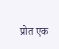प्रोत एक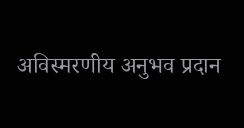अविस्मरणीय अनुभव प्रदान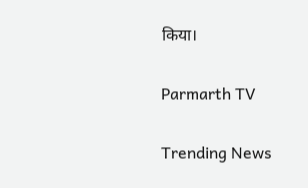किया।

Parmarth TV

Trending News